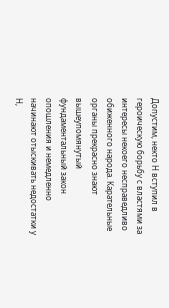Допустим, некто Н вступил в героическую борьбу с властями за интересы некоего несправедливо обиженного народа. Карательные органы прекрасно знают вышеупомянутый фундаментальный закон опошления и немедленно начинают отыскивать недостатки у Н,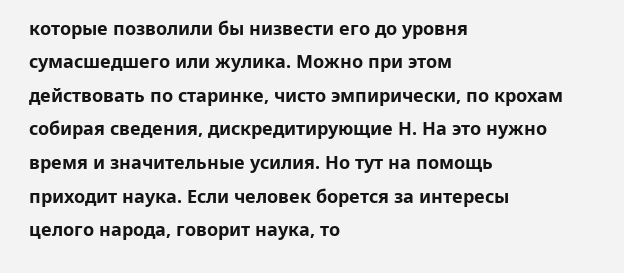которые позволили бы низвести его до уровня сумасшедшего или жулика. Можно при этом действовать по старинке, чисто эмпирически, по крохам собирая сведения, дискредитирующие Н. На это нужно время и значительные усилия. Но тут на помощь приходит наука. Если человек борется за интересы целого народа, говорит наука, то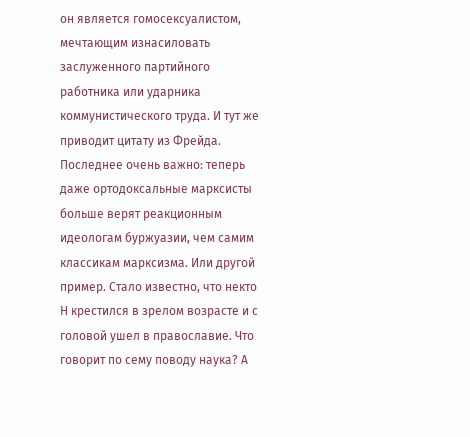он является гомосексуалистом, мечтающим изнасиловать заслуженного партийного работника или ударника коммунистического труда. И тут же приводит цитату из Фрейда. Последнее очень важно: теперь даже ортодоксальные марксисты больше верят реакционным идеологам буржуазии, чем самим классикам марксизма. Или другой пример. Стало известно, что некто Н крестился в зрелом возрасте и с головой ушел в православие. Что говорит по сему поводу наука? А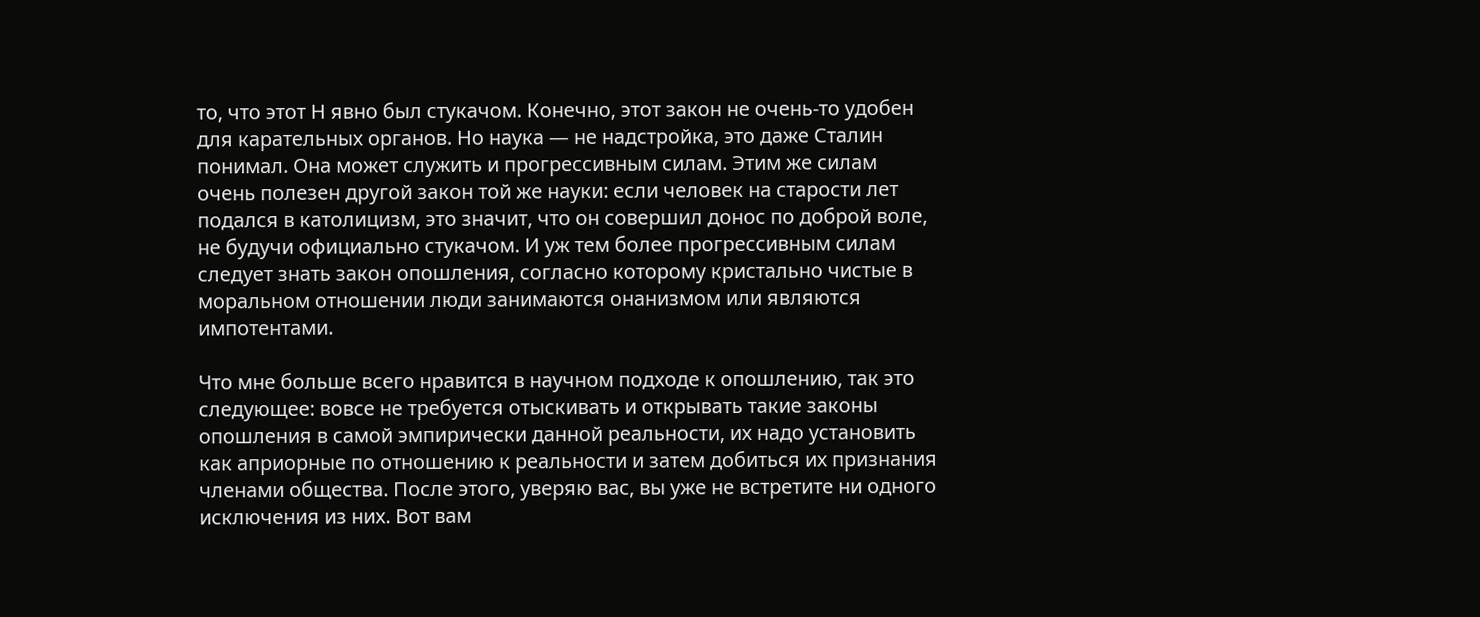то, что этот Н явно был стукачом. Конечно, этот закон не очень-то удобен для карательных органов. Но наука — не надстройка, это даже Сталин понимал. Она может служить и прогрессивным силам. Этим же силам очень полезен другой закон той же науки: если человек на старости лет подался в католицизм, это значит, что он совершил донос по доброй воле, не будучи официально стукачом. И уж тем более прогрессивным силам следует знать закон опошления, согласно которому кристально чистые в моральном отношении люди занимаются онанизмом или являются импотентами.

Что мне больше всего нравится в научном подходе к опошлению, так это следующее: вовсе не требуется отыскивать и открывать такие законы опошления в самой эмпирически данной реальности, их надо установить как априорные по отношению к реальности и затем добиться их признания членами общества. После этого, уверяю вас, вы уже не встретите ни одного исключения из них. Вот вам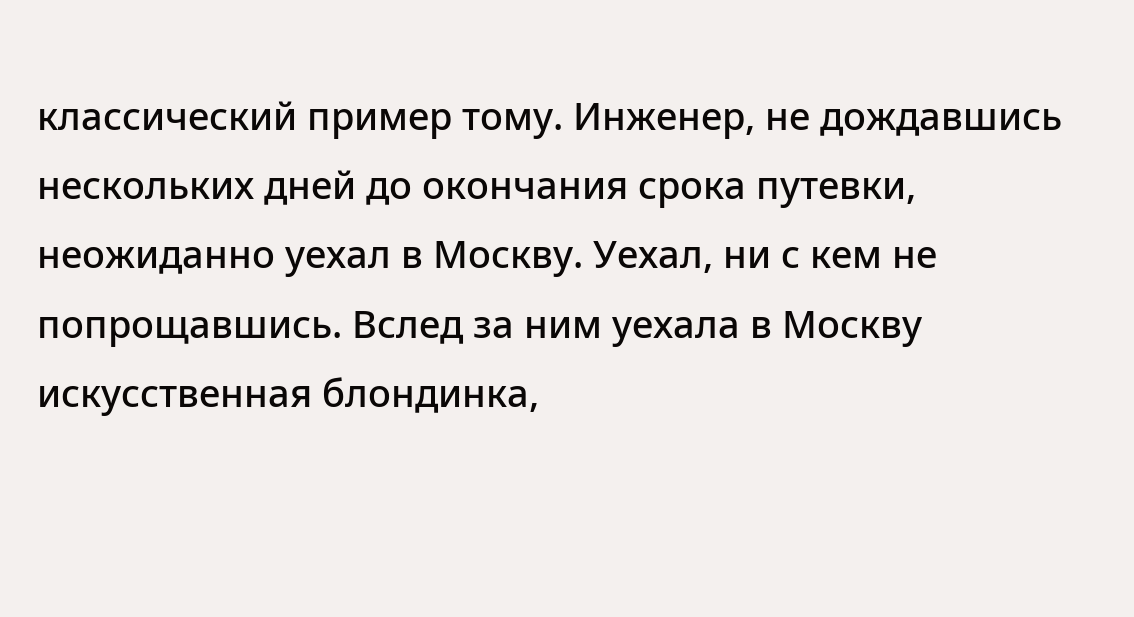классический пример тому. Инженер, не дождавшись нескольких дней до окончания срока путевки, неожиданно уехал в Москву. Уехал, ни с кем не попрощавшись. Вслед за ним уехала в Москву искусственная блондинка,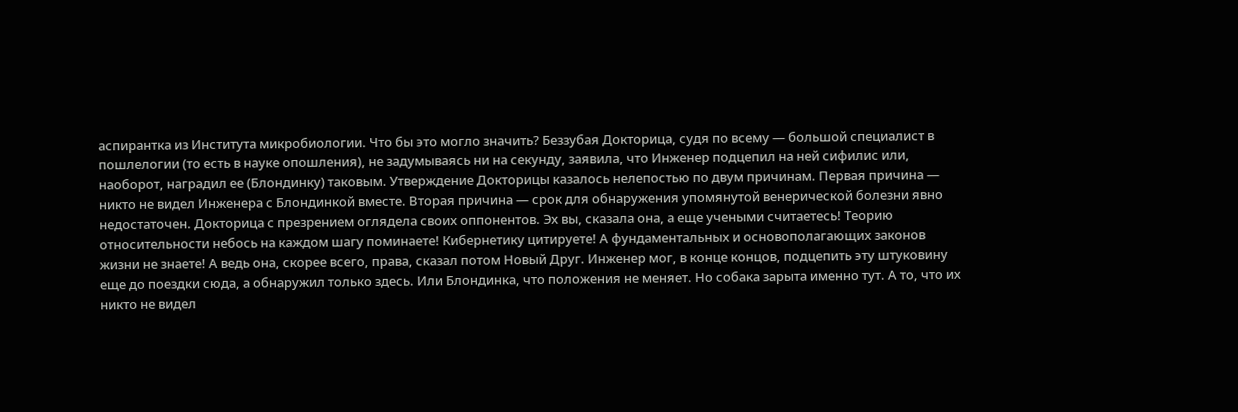аспирантка из Института микробиологии. Что бы это могло значить? Беззубая Докторица, судя по всему — большой специалист в пошлелогии (то есть в науке опошления), не задумываясь ни на секунду, заявила, что Инженер подцепил на ней сифилис или, наоборот, наградил ее (Блондинку) таковым. Утверждение Докторицы казалось нелепостью по двум причинам. Первая причина — никто не видел Инженера с Блондинкой вместе. Вторая причина — срок для обнаружения упомянутой венерической болезни явно недостаточен. Докторица с презрением оглядела своих оппонентов. Эх вы, сказала она, а еще учеными считаетесь! Теорию относительности небось на каждом шагу поминаете! Кибернетику цитируете! А фундаментальных и основополагающих законов жизни не знаете! А ведь она, скорее всего, права, сказал потом Новый Друг. Инженер мог, в конце концов, подцепить эту штуковину еще до поездки сюда, а обнаружил только здесь. Или Блондинка, что положения не меняет. Но собака зарыта именно тут. А то, что их никто не видел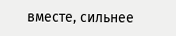вместе, сильнее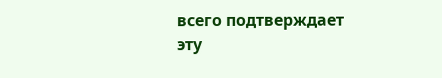всего подтверждает эту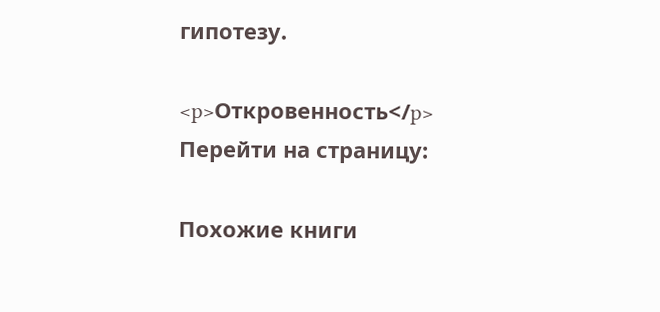гипотезу.

<p>Откровенность</p>
Перейти на страницу:

Похожие книги